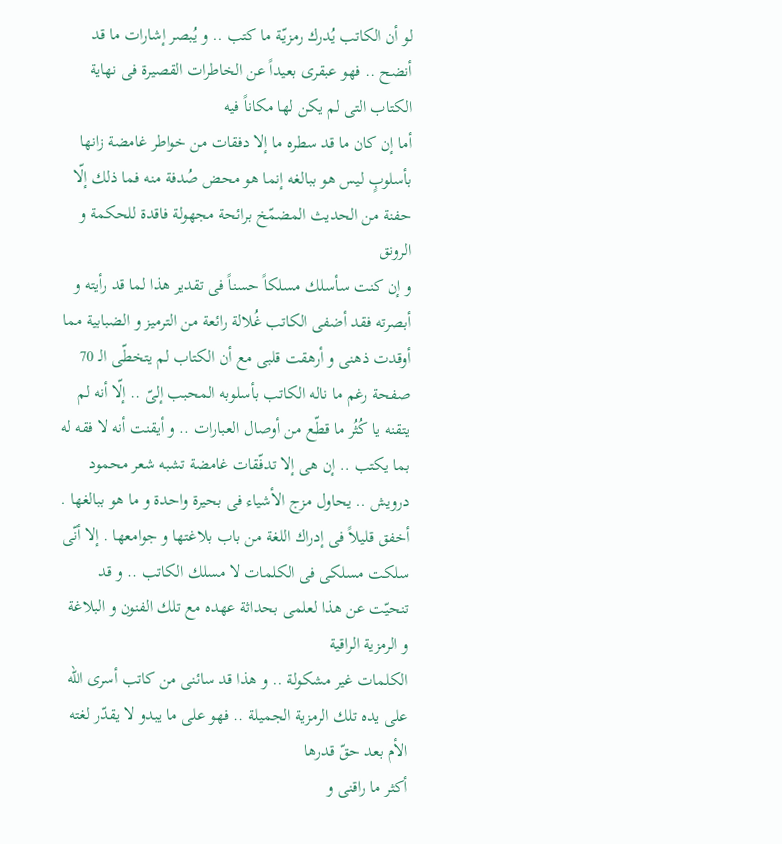لو أن الكاتب يُدرك رمزيّة ما كتب .. و يُبصر إشارات ما قد أنضح .. فهو عبقرى بعيداً عن الخاطرات القصيرة فى نهاية الكتاب التى لم يكن لها مكاناً فيه
أما إن كان ما قد سطره ما إلا دفقات من خواطر غامضة زانها بأسلوبٍ ليس هو ببالغه إنما هو محض صُدفة منه فما ذلك إلّا حفنة من الحديث المضمّخ برائحة مجهولة فاقدة للحكمة و الرونق
و إن كنت سأسلك مسلكاً حسناً فى تقدير هذا لما قد رأيته و أبصرته فقد أضفى الكاتب غُلالة رائعة من الترميز و الضبابية مما أوقدت ذهنى و أرهقت قلبى مع أن الكتاب لم يتخطّى الـ 70 صفحة رغم ما ناله الكاتب بأسلوبه المحبب إلىّ .. إلّا أنه لم يتقنه يا كُثُر ما قطّع من أوصال العبارات .. و أيقنت أنه لا فقه له بما يكتب .. إن هى إلا تدفّقات غامضة تشبه شعر محمود درويش .. يحاول مزج الأشياء فى بحيرة واحدة و ما هو ببالغها . أخفق قليلاً فى إدراك اللغة من باب بلاغتها و جوامعها . إلا أنّى سلكت مسلكى فى الكلمات لا مسلك الكاتب .. و قد تنحيّت عن هذا لعلمى بحداثة عهده مع تلك الفنون و البلاغة و الرمزية الراقية
الكلمات غير مشكولة .. و هذا قد سائنى من كاتب أسرى الله على يده تلك الرمزية الجميلة .. فهو على ما يبدو لا يقدّر لغته الأم بعد حقّ قدرها
أكثر ما راقنى و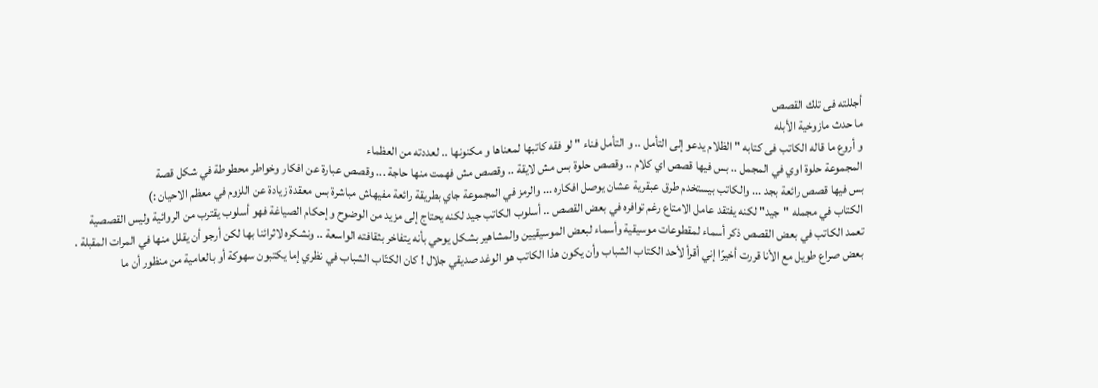أجللته فى تلك القصص
ما حدث مازوخية الأبله
و أروع ما قاله الكاتب فى كتابه " الظلام يدعو إلى التأمل .. و التأمل فناء " لو فقه كاتبها لمعناها و مكنونها .. لعددته من العظماء
المجموعة حلوة اوي في المجمل .. بس فيها قصص اي كلام .. وقصص حلوة بس مش لايقة .. وقصص مش فهمت منها حاجة ... وقصص عبارة عن افكار وخواطر محطوطة في شكل قصة
بس فيها قصص رائعة بجد ... والكاتب بيستخدم طرق عبقرية عشان يوصل افكاره ... والرمز في المجموعة جاي بطريقة رائعة مفيهاش مباشرة بس معقدة زيادة عن اللزوم في معظم الاحيان :)
الكتاب في مجمله "جيد" لكنه يفتقد عامل الامتاع رغم توافره في بعض القصص .. أسلوب الكاتب جيد لكنه يحتاج إلى مزيد من الوضوح وإحكام الصياغة فهو أسلوب يقترب من الروائية وليس القصصية
تعمد الكاتب في بعض القصص ذكر أسماء لمقطوعات موسيقية وأسماء لبعض الموسيقيين والمشاهير بشكل يوحي بأنه يتفاخر بثقافته الواسعة .. ونشكره لاثرائنا بها لكن أرجو أن يقلل منها في المرات المقبلة .
بعض صراع طويل مع الأنا قررت أخيرًا إني أقرأ لأحد الكتاب الشباب وأن يكون هذا الكاتب هو الوغد صديقي جلال ! كان الكتّاب الشباب في نظري إما يكتبون سهوكة أو بالعامية من منظور أن ما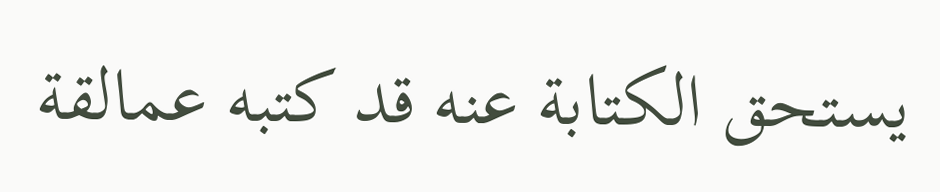يستحق الكتابة عنه قد كتبه عمالقة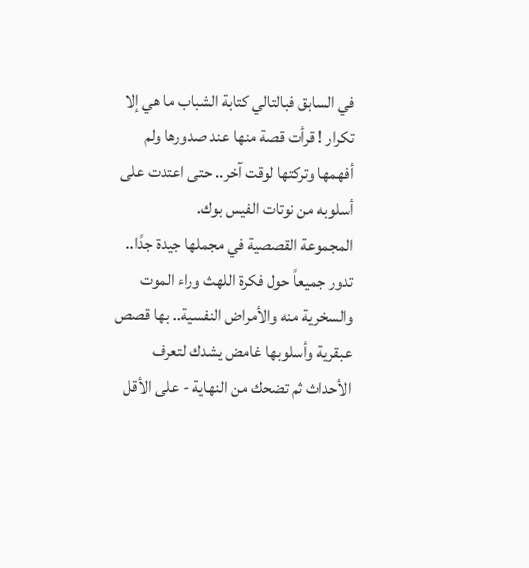في السابق فبالتالي كتابة الشباب ما هي إلا تكرار ! قرأت قصة منها عند صدورها ولم أفهمها وتركتها لوقت آخر.. حتى اعتدت على أسلوبه من نوتات الفيس بوك.
المجموعة القصصية في مجملها جيدة جدًا.. تدور جميعاً حول فكرة اللهث وراء الموت والسخرية منه والأمراض النفسية.. بها قصص عبقرية وأسلوبها غامض يشدك لتعرف الأحداث ثم تضحك من النهاية - على الأقل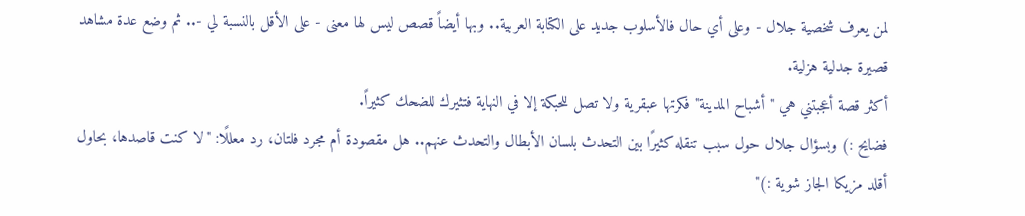لمن يعرف شخصية جلال - وعلى أي حال فالأسلوب جديد على الكتابة العربية.. وبها أيضاً قصص ليس لها معنى - على الأقل بالنسبة لي -.. ثم وضع عدة مشاهد قصيرة جدلية هزلية.
أكثر قصة أعجبتني هي "أشباح المدينة" فكرتها عبقرية ولا تصل للحبكة إلا في النهاية فتثيرك للضحك كثيراً.
فضايح :) وبسؤال جلال حول سبب تنقله كثيرًا بين التحدث بلسان الأبطال والتحدث عنهم.. هل مقصودة أم مجرد فلتان، رد معللًا: "لا كنت قاصدها، بحاول أقلد مزيكا الجاز شوية :)"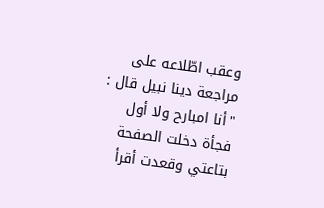وعقب اطّلاعه على مراجعة دينا نبيل قال : "أنا امبارح ولا أول فجأة دخلت الصفحة بتاعتي وقعدت أقرأ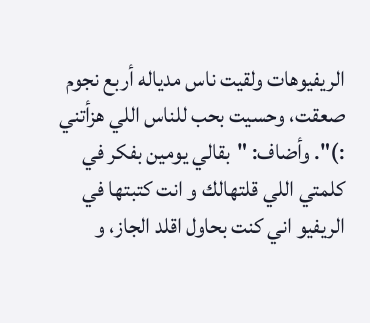الريفيوهات ولقيت ناس مدياله أربع نجوم صعقت، وحسيت بحب للناس اللي هزأتني :)". وأضاف: "بقالي يومين بفكر في كلمتي اللي قلتهالك و انت كتبتها في الريفيو اني كنت بحاول اقلد الجاز، و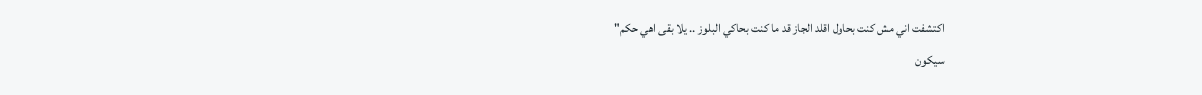اكتشفت اني مش كنت بحاول اقلد الجاز قد ما كنت بحاكي البلوز .. يلا بقى اهي حكم"
سيكون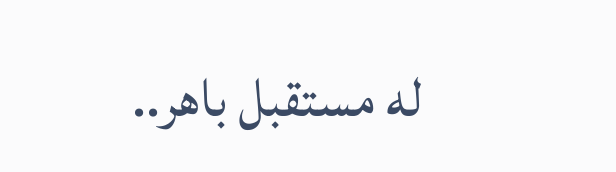له مستقبل باهر..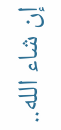إن شاء الله..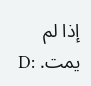إذا لم يمت. :D